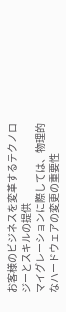お客様のビジネスを変革するテクノロジーとスキルの提供
マイグレーションに際しては、物理的なハードウェアの変更の重要性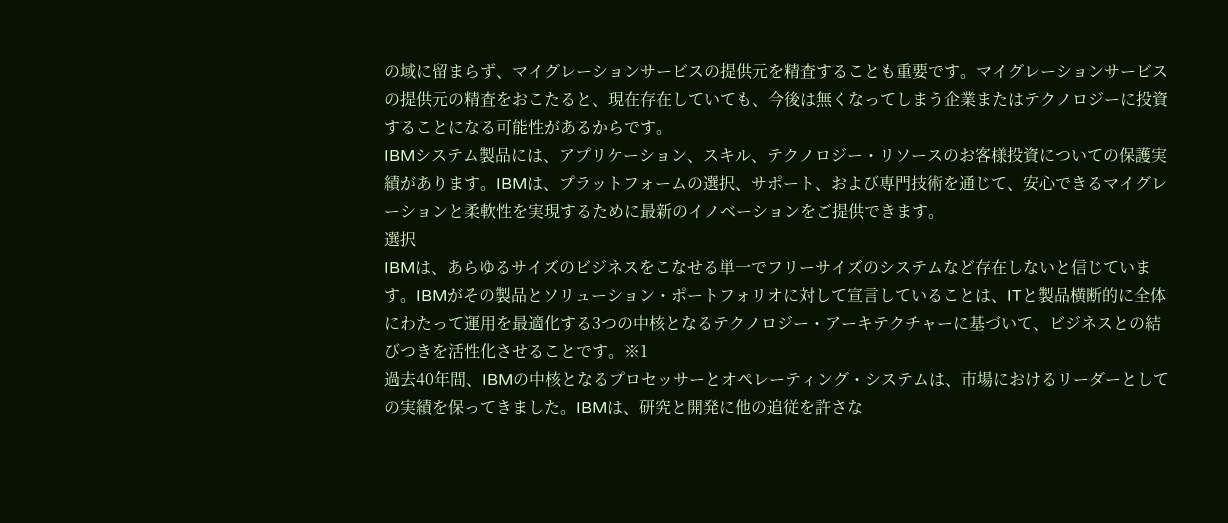の域に留まらず、マイグレーションサービスの提供元を精査することも重要です。マイグレーションサービスの提供元の精査をおこたると、現在存在していても、今後は無くなってしまう企業またはテクノロジーに投資することになる可能性があるからです。
IBMシステム製品には、アプリケーション、スキル、テクノロジー・リソースのお客様投資についての保護実績があります。IBMは、プラットフォームの選択、サポート、および専門技術を通じて、安心できるマイグレーションと柔軟性を実現するために最新のイノベーションをご提供できます。
選択
IBMは、あらゆるサイズのビジネスをこなせる単一でフリーサイズのシステムなど存在しないと信じています。IBMがその製品とソリューション・ポートフォリオに対して宣言していることは、ITと製品横断的に全体にわたって運用を最適化する3つの中核となるテクノロジー・アーキテクチャーに基づいて、ビジネスとの結びつきを活性化させることです。※1
過去40年間、IBMの中核となるプロセッサーとオペレーティング・システムは、市場におけるリーダーとしての実績を保ってきました。IBMは、研究と開発に他の追従を許さな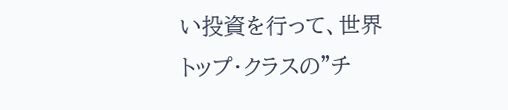い投資を行って、世界トップ・クラスの"チ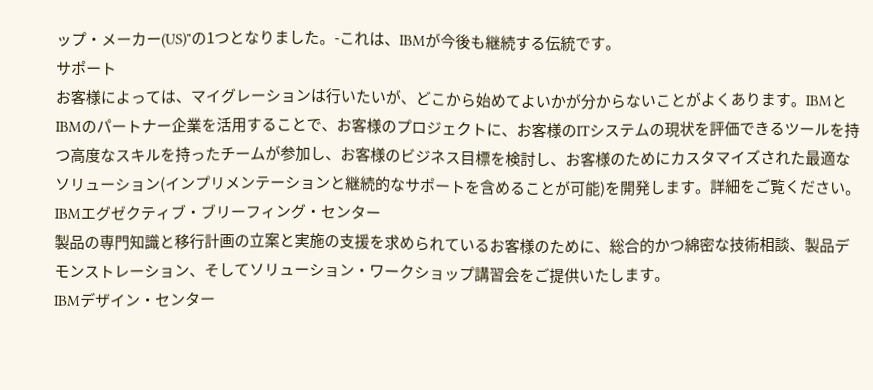ップ・メーカー(US)"の1つとなりました。-これは、IBMが今後も継続する伝統です。
サポート
お客様によっては、マイグレーションは行いたいが、どこから始めてよいかが分からないことがよくあります。IBMとIBMのパートナー企業を活用することで、お客様のプロジェクトに、お客様のITシステムの現状を評価できるツールを持つ高度なスキルを持ったチームが参加し、お客様のビジネス目標を検討し、お客様のためにカスタマイズされた最適なソリューション(インプリメンテーションと継続的なサポートを含めることが可能)を開発します。詳細をご覧ください。
IBMエグゼクティブ・ブリーフィング・センター
製品の専門知識と移行計画の立案と実施の支援を求められているお客様のために、総合的かつ綿密な技術相談、製品デモンストレーション、そしてソリューション・ワークショップ講習会をご提供いたします。
IBMデザイン・センター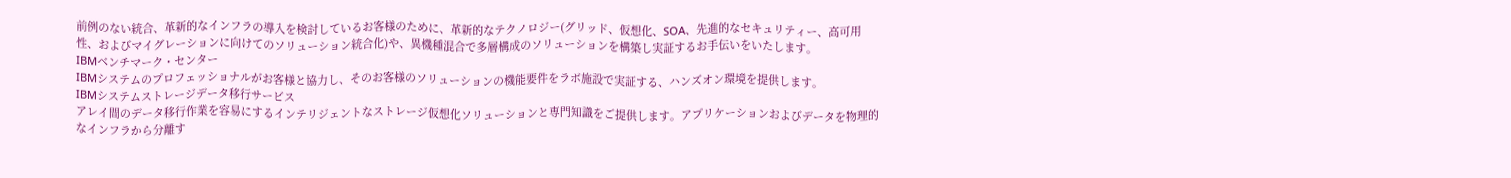前例のない統合、革新的なインフラの導入を検討しているお客様のために、革新的なテクノロジー(グリッド、仮想化、SOA、先進的なセキュリティー、高可用性、およびマイグレーションに向けてのソリューション統合化)や、異機種混合で多層構成のソリューションを構築し実証するお手伝いをいたします。
IBMベンチマーク・センター
IBMシステムのプロフェッショナルがお客様と協力し、そのお客様のソリューションの機能要件をラボ施設で実証する、ハンズオン環境を提供します。
IBMシステムストレージデータ移行サービス
アレイ間のデータ移行作業を容易にするインテリジェントなストレージ仮想化ソリューションと専門知識をご提供します。アプリケーションおよびデータを物理的なインフラから分離す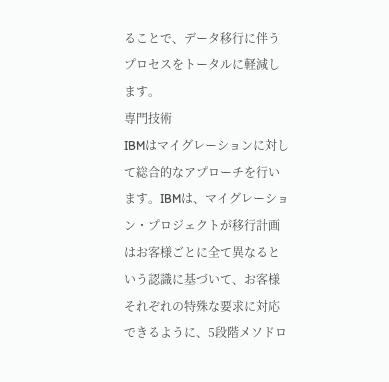ることで、データ移行に伴うプロセスをトータルに軽減します。
専門技術
IBMはマイグレーションに対して総合的なアプローチを行います。IBMは、マイグレーション・プロジェクトが移行計画はお客様ごとに全て異なるという認識に基づいて、お客様それぞれの特殊な要求に対応できるように、5段階メソドロ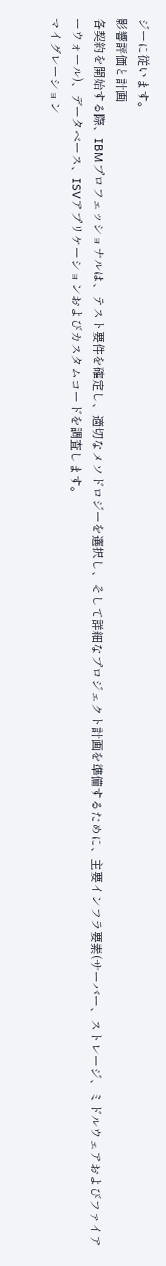ジーに従います。
影響評価と計画
各契約を開始する際、IBMプロフェッショナルは、テスト要件を確定し、適切なメソドロジーを選択し、そして詳細なプロジェクト計画を準備するために、主要インフラ要素(サーバー、ストレージ、ミドルウェアおよびファイアーウォール)、データベース、ISVアプリケーションおよびカスタムコードを調査します。
マイグレーション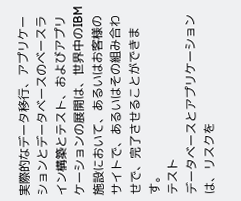実際的なデータ移行、アプリケーションとデータベースのベースライン構築とテスト、およびアプリケーションの展開は、世界中のIBM施設において、あるいはお客様のサイトで、あるいはその組み合わせで、完了させることができます。
テスト
データベースとアプリケーションは、リスクを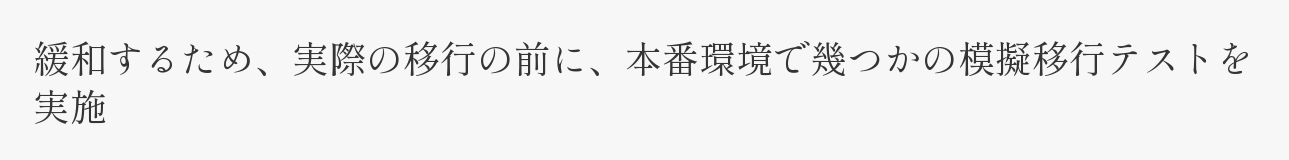緩和するため、実際の移行の前に、本番環境で幾つかの模擬移行テストを実施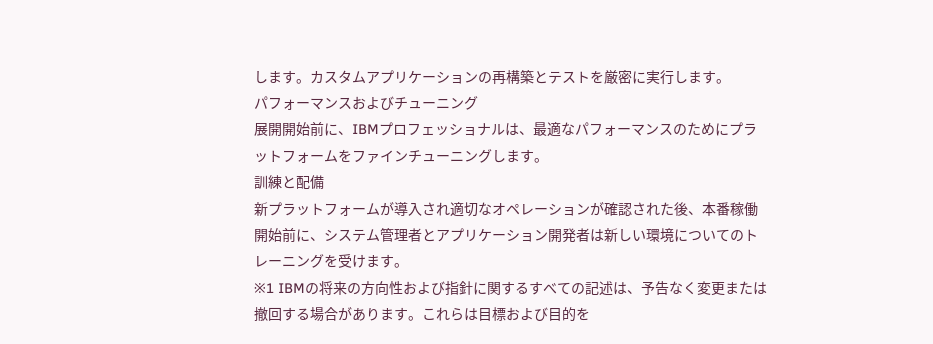します。カスタムアプリケーションの再構築とテストを厳密に実行します。
パフォーマンスおよびチューニング
展開開始前に、IBMプロフェッショナルは、最適なパフォーマンスのためにプラットフォームをファインチューニングします。
訓練と配備
新プラットフォームが導入され適切なオペレーションが確認された後、本番稼働開始前に、システム管理者とアプリケーション開発者は新しい環境についてのトレーニングを受けます。
※1 IBMの将来の方向性および指針に関するすべての記述は、予告なく変更または撤回する場合があります。これらは目標および目的を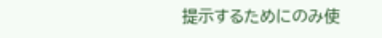提示するためにのみ使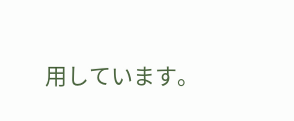用しています。